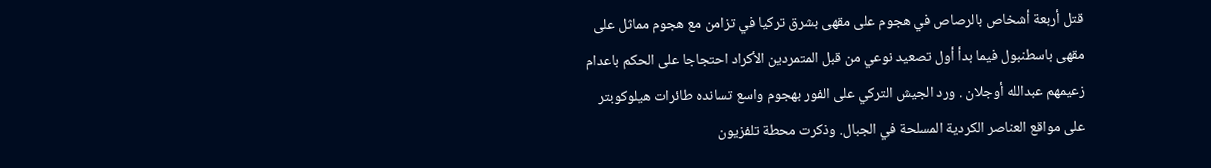قتل أربعة أشخاص بالرصاص في هجوم على مقهى بشرق تركيا في تزامن مع هجوم مماثل على مقهى باسطنبول فيما بدأ أول تصعيد نوعي من قبل المتمردين الأكراد احتجاجا على الحكم باعدام زعيمهم عبدالله أوجلان . ورد الجيش التركي على الفور بهجوم واسع تسانده طائرات هيلوكوبتر على مواقع العناصر الكردية المسلحة في الجبال. وذكرت محطة تلفزيون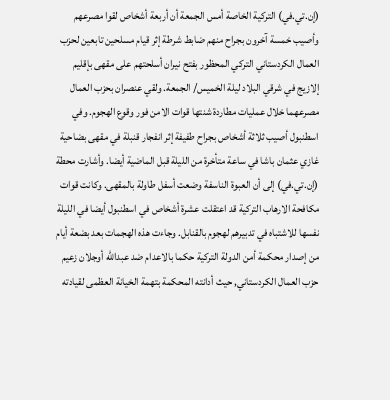(إن.تي.في) التركية الخاصة أمس الجمعة أن أربعة أشخاص لقوا مصرعهم وأصيب خمسة آخرون بجراح منهم ضابط شرطة إثر قيام مسلحين تابعين لحزب العمال الكردستاني التركي المحظور بفتح نيران أسلحتهم على مقهى بإقليم إلازيج في شرقي البلاد ليلة الخميس/ الجمعة. ولقي عنصران بحزب العمال مصرعهما خلال عمليات مطاردة شنتها قوات الامن فور وقوع الهجوم. وفي اسطنبول أصيب ثلاثة أشخاص بجراح طفيفة إثر انفجار قنبلة في مقهى بضاحية غازي عثمان باشا في ساعة متأخرة من الليلة قبل الماضية أيضا. وأشارت محطة (إن.تي.في) إلى أن العبوة الناسفة وضعت أسفل طاولة بالمقهى. وكانت قوات مكافحة الارهاب التركية قد اعتقلت عشرة أشخاص في اسطنبول أيضا في الليلة نفسها للاشتباه في تدبيرهم لهجوم بالقنابل. وجاءت هذه الهجمات بعد بضعة أيام من إصدار محكمة أمن الدولة التركية حكما بالاعدام ضد عبدالله أوجلان زعيم حزب العمال الكردستاني, حيث أدانته المحكمة بتهمة الخيانة العظمى لقيادته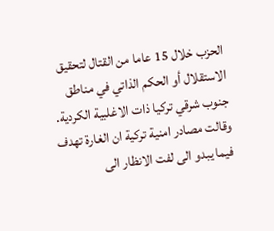الحزب خلال 15 عاما من القتال لتحقيق الاستقلال أو الحكم الذاتي في مناطق جنوب شرقي تركيا ذات الاغلبية الكردية. وقالت مصادر امنية تركية ان الغارة تهدف فيما يبدو الى لفت الانظار الى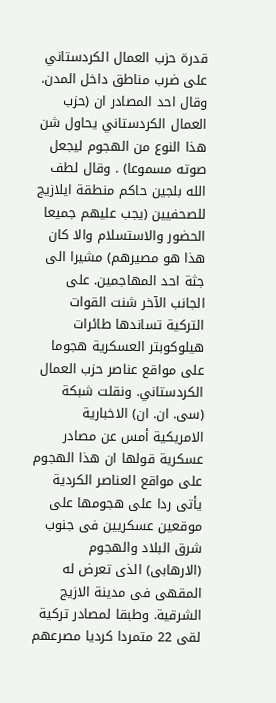قدرة حزب العمال الكردستاني على ضرب مناطق داخل المدن. وقال احد المصادر ان (حزب العمال الكردستاني يحاول شن هذا النوع من الهجوم ليجعل صوته مسموعا) . وقال لطف الله بلجين حاكم منطقة ايلازيج للصحفيين (يجب عليهم جميعا الحضور والاستسلام والا كان هذا هو مصيرهم) مشيرا الى جثة احد المهاجمين. على الجانب الآخر شنت القوات التركية تساندها طائرات هيلوكوبتر العسكرية هجوما على مواقع عناصر حزب العمال الكردستاني. ونقلت شبكة (سى. ان. ان) الاخبارية الامريكية أمس عن مصادر عسكرية قولها ان هذا الهجوم على مواقع العناصر الكردية يأتى ردا على هجومها على موقعين عسكريين فى جنوب شرق البلاد والهجوم (الارهابى) الذى تعرض له المقهى فى مدينة الازيج الشرقية. وطبقا لمصادر تركية لقى 22 متمردا كرديا مصرعهم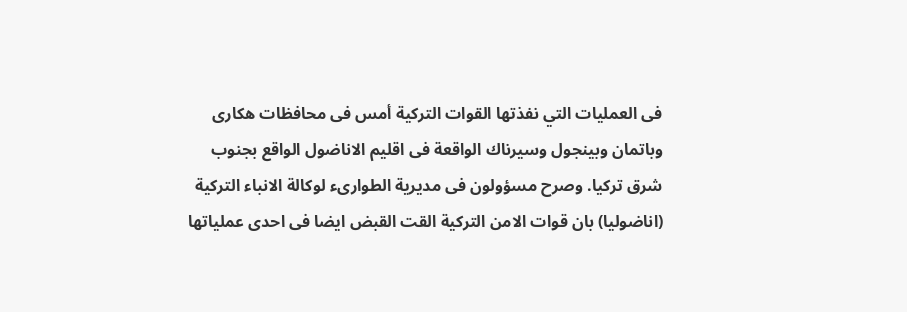فى العمليات التي نفذتها القوات التركية أمس فى محافظات هكارى وباتمان وبينجول وسيرناك الواقعة فى اقليم الاناضول الواقع بجنوب شرق تركيا. وصرح مسؤولون فى مديرية الطوارىء لوكالة الانباء التركية (اناضوليا) بان قوات الامن التركية القت القبض ايضا فى احدى عملياتها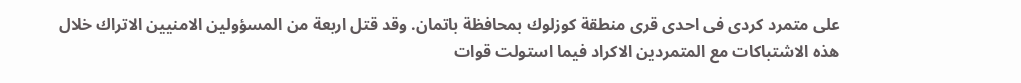على متمرد كردى فى احدى قرى منطقة كوزلوك بمحافظة باتمان. وقد قتل اربعة من المسؤولين الامنيين الاتراك خلال هذه الاشتباكات مع المتمردين الاكراد فيما استولت قوات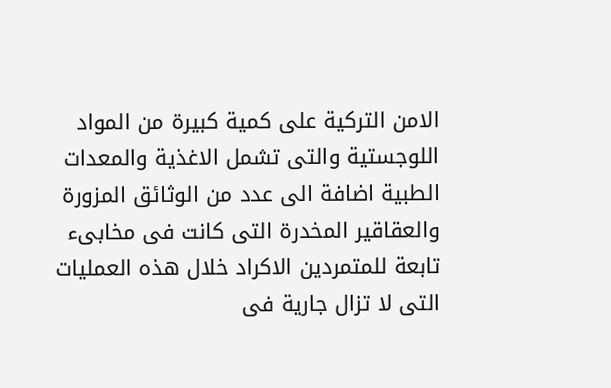الامن التركية على كمية كبيرة من المواد اللوجستية والتى تشمل الاغذية والمعدات الطبية اضافة الى عدد من الوثائق المزورة والعقاقير المخدرة التى كانت فى مخابىء تابعة للمتمردين الاكراد خلال هذه العمليات التى لا تزال جارية فى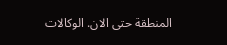المنطقة حتى الان. الوكالات